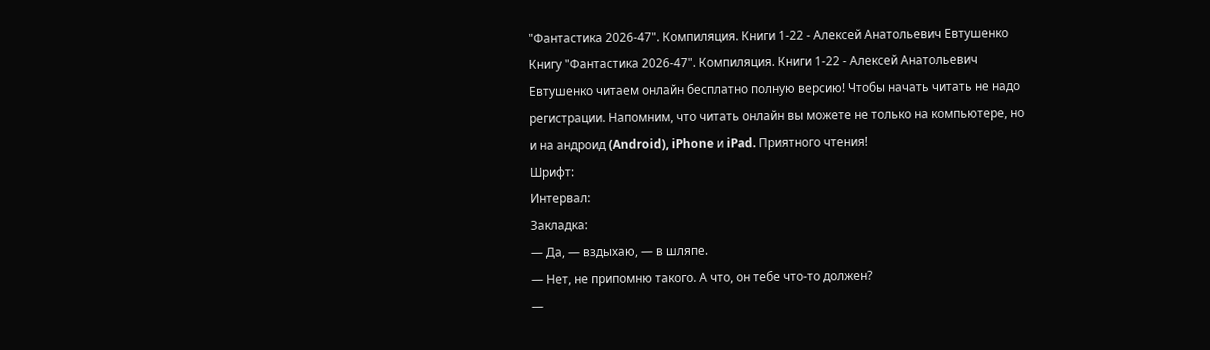"Фантастика 2026-47". Компиляция. Книги 1-22 - Алексей Анатольевич Евтушенко
Книгу "Фантастика 2026-47". Компиляция. Книги 1-22 - Алексей Анатольевич Евтушенко читаем онлайн бесплатно полную версию! Чтобы начать читать не надо регистрации. Напомним, что читать онлайн вы можете не только на компьютере, но и на андроид (Android), iPhone и iPad. Приятного чтения!
Шрифт:
Интервал:
Закладка:
— Да, — вздыхаю, — в шляпе.
— Нет, не припомню такого. А что, он тебе что-то должен?
—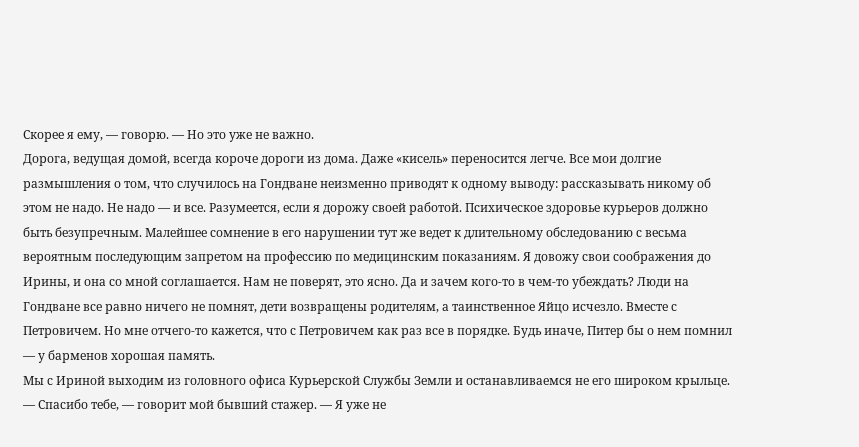Скорее я ему, — говорю. — Но это уже не важно.
Дорога, ведущая домой, всегда короче дороги из дома. Даже «кисель» переносится легче. Все мои долгие размышления о том, что случилось на Гондване неизменно приводят к одному выводу: рассказывать никому об этом не надо. Не надо — и все. Разумеется, если я дорожу своей работой. Психическое здоровье курьеров должно быть безупречным. Малейшее сомнение в его нарушении тут же ведет к длительному обследованию с весьма вероятным последующим запретом на профессию по медицинским показаниям. Я довожу свои соображения до Ирины, и она со мной соглашается. Нам не поверят, это ясно. Да и зачем кого-то в чем-то убеждать? Люди на Гондване все равно ничего не помнят, дети возвращены родителям, а таинственное Яйцо исчезло. Вместе с Петровичем. Но мне отчего-то кажется, что с Петровичем как раз все в порядке. Будь иначе, Питер бы о нем помнил — у барменов хорошая память.
Мы с Ириной выходим из головного офиса Курьерской Службы Земли и останавливаемся не его широком крыльце.
— Спасибо тебе, — говорит мой бывший стажер. — Я уже не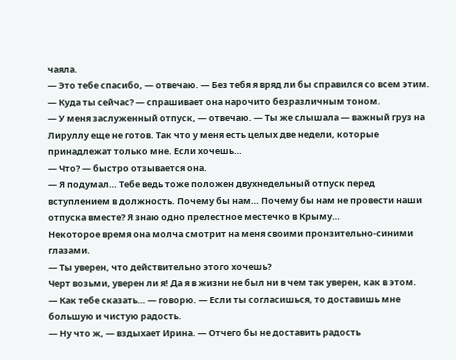чаяла.
— Это тебе спасибо, — отвечаю. — Без тебя я вряд ли бы справился со всем этим.
— Куда ты сейчас? — спрашивает она нарочито безразличным тоном.
— У меня заслуженный отпуск, — отвечаю. — Ты же слышала — важный груз на Лируллу еще не готов. Так что у меня есть целых две недели, которые принадлежат только мне. Если хочешь…
— Что? — быстро отзывается она.
— Я подумал… Тебе ведь тоже положен двухнедельный отпуск перед вступлением в должность. Почему бы нам… Почему бы нам не провести наши отпуска вместе? Я знаю одно прелестное местечко в Крыму…
Некоторое время она молча смотрит на меня своими пронзительно-синими глазами.
— Ты уверен, что действительно этого хочешь?
Черт возьми, уверен ли я! Да я в жизни не был ни в чем так уверен, как в этом.
— Как тебе сказать… — говорю. — Если ты согласишься, то доставишь мне большую и чистую радость.
— Ну что ж, — вздыхает Ирина. — Отчего бы не доставить радость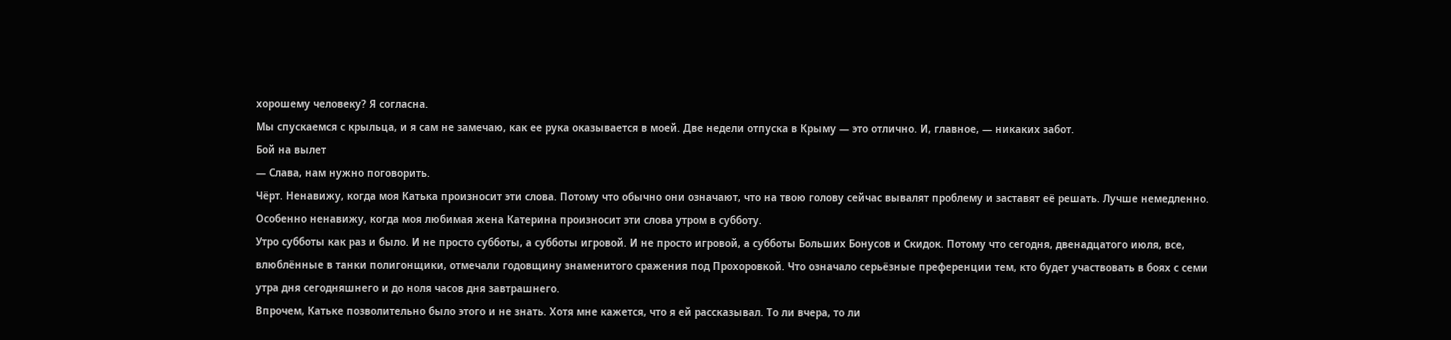хорошему человеку? Я согласна.
Мы спускаемся с крыльца, и я сам не замечаю, как ее рука оказывается в моей. Две недели отпуска в Крыму — это отлично. И, главное, — никаких забот.
Бой на вылет
— Слава, нам нужно поговорить.
Чёрт. Ненавижу, когда моя Катька произносит эти слова. Потому что обычно они означают, что на твою голову сейчас вывалят проблему и заставят её решать. Лучше немедленно. Особенно ненавижу, когда моя любимая жена Катерина произносит эти слова утром в субботу.
Утро субботы как раз и было. И не просто субботы, а субботы игровой. И не просто игровой, а субботы Больших Бонусов и Скидок. Потому что сегодня, двенадцатого июля, все, влюблённые в танки полигонщики, отмечали годовщину знаменитого сражения под Прохоровкой. Что означало серьёзные преференции тем, кто будет участвовать в боях с семи утра дня сегодняшнего и до ноля часов дня завтрашнего.
Впрочем, Катьке позволительно было этого и не знать. Хотя мне кажется, что я ей рассказывал. То ли вчера, то ли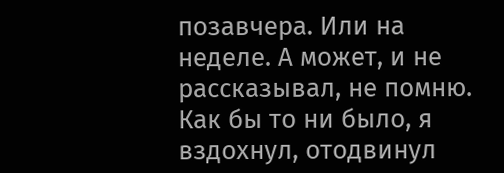позавчера. Или на неделе. А может, и не рассказывал, не помню. Как бы то ни было, я вздохнул, отодвинул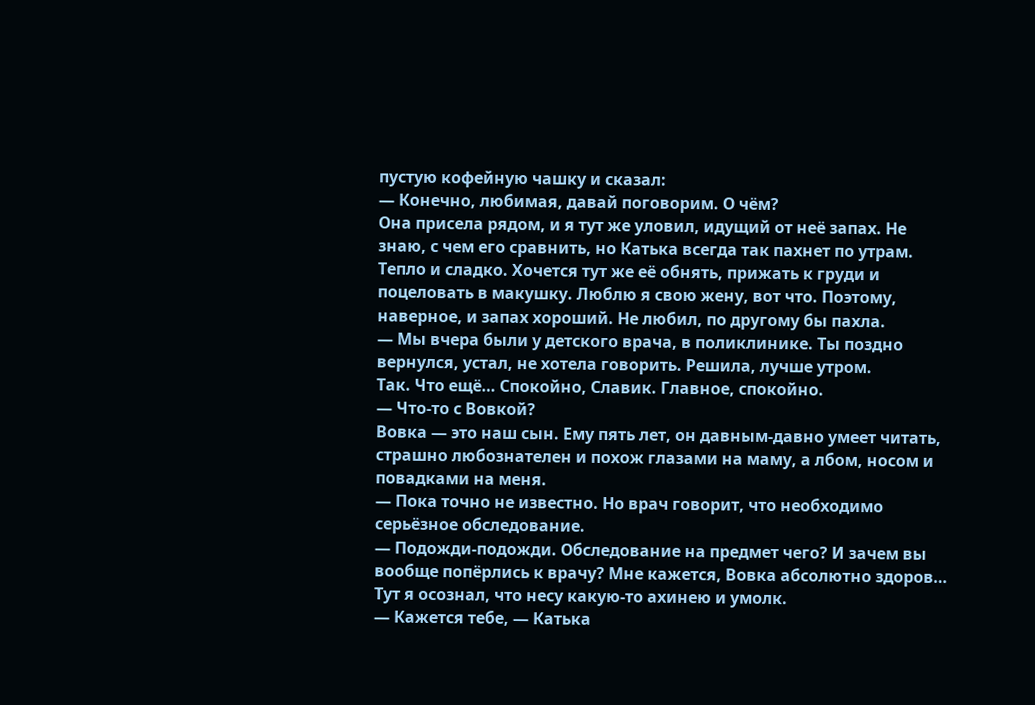пустую кофейную чашку и сказал:
— Конечно, любимая, давай поговорим. О чём?
Она присела рядом, и я тут же уловил, идущий от неё запах. Не знаю, с чем его сравнить, но Катька всегда так пахнет по утрам. Тепло и сладко. Хочется тут же её обнять, прижать к груди и поцеловать в макушку. Люблю я свою жену, вот что. Поэтому, наверное, и запах хороший. Не любил, по другому бы пахла.
— Мы вчера были у детского врача, в поликлинике. Ты поздно вернулся, устал, не хотела говорить. Решила, лучше утром.
Так. Что ещё… Спокойно, Славик. Главное, спокойно.
— Что-то с Вовкой?
Вовка — это наш сын. Ему пять лет, он давным-давно умеет читать, страшно любознателен и похож глазами на маму, а лбом, носом и повадками на меня.
— Пока точно не известно. Но врач говорит, что необходимо серьёзное обследование.
— Подожди-подожди. Обследование на предмет чего? И зачем вы вообще попёрлись к врачу? Мне кажется, Вовка абсолютно здоров…
Тут я осознал, что несу какую-то ахинею и умолк.
— Кажется тебе, — Катька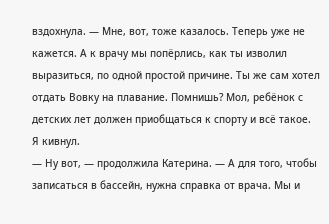вздохнула. — Мне, вот, тоже казалось. Теперь уже не кажется. А к врачу мы попёрлись, как ты изволил выразиться, по одной простой причине. Ты же сам хотел отдать Вовку на плавание. Помнишь? Мол, ребёнок с детских лет должен приобщаться к спорту и всё такое.
Я кивнул.
— Ну вот, — продолжила Катерина. — А для того, чтобы записаться в бассейн, нужна справка от врача. Мы и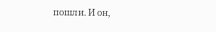пошли. И он,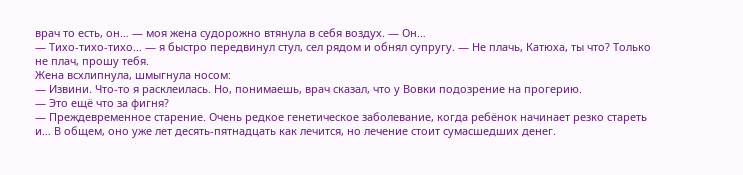врач то есть, он… — моя жена судорожно втянула в себя воздух. — Он…
— Тихо-тихо-тихо… — я быстро передвинул стул, сел рядом и обнял супругу. — Не плачь, Катюха, ты что? Только не плач, прошу тебя.
Жена всхлипнула, шмыгнула носом:
— Извини. Что-то я расклеилась. Но, понимаешь, врач сказал, что у Вовки подозрение на прогерию.
— Это ещё что за фигня?
— Преждевременное старение. Очень редкое генетическое заболевание, когда ребёнок начинает резко стареть и… В общем, оно уже лет десять-пятнадцать как лечится, но лечение стоит сумасшедших денег.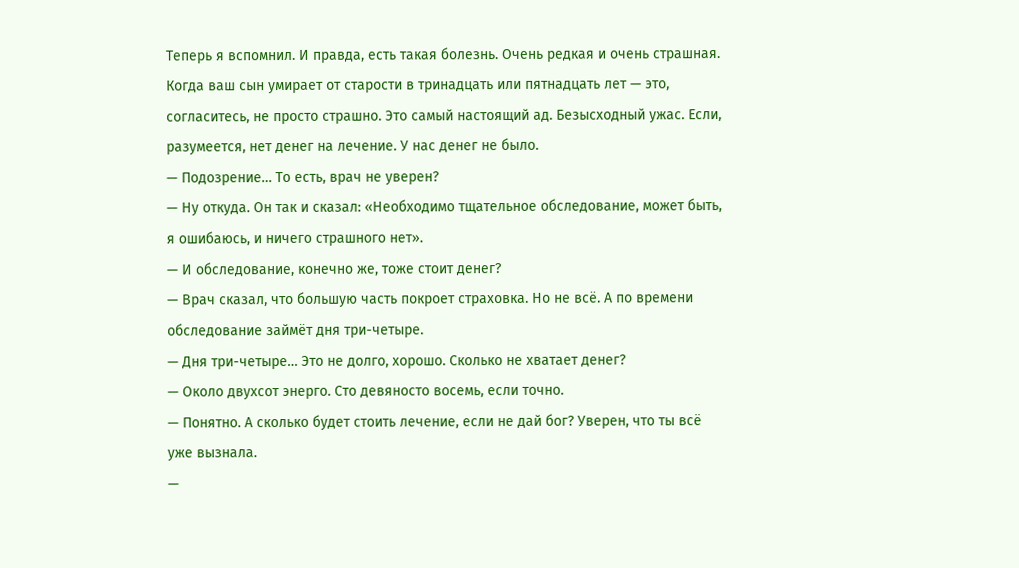Теперь я вспомнил. И правда, есть такая болезнь. Очень редкая и очень страшная. Когда ваш сын умирает от старости в тринадцать или пятнадцать лет — это, согласитесь, не просто страшно. Это самый настоящий ад. Безысходный ужас. Если, разумеется, нет денег на лечение. У нас денег не было.
— Подозрение… То есть, врач не уверен?
— Ну откуда. Он так и сказал: «Необходимо тщательное обследование, может быть, я ошибаюсь, и ничего страшного нет».
— И обследование, конечно же, тоже стоит денег?
— Врач сказал, что большую часть покроет страховка. Но не всё. А по времени обследование займёт дня три-четыре.
— Дня три-четыре… Это не долго, хорошо. Сколько не хватает денег?
— Около двухсот энерго. Сто девяносто восемь, если точно.
— Понятно. А сколько будет стоить лечение, если не дай бог? Уверен, что ты всё уже вызнала.
—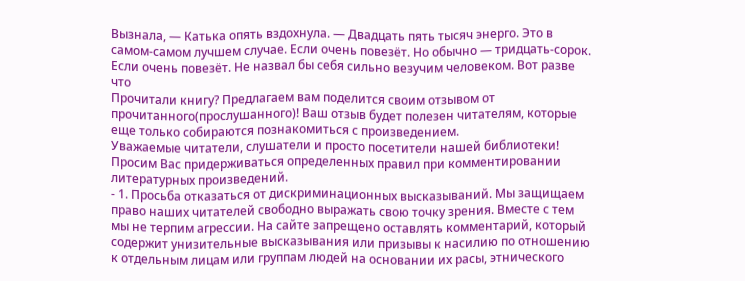Вызнала, — Катька опять вздохнула. — Двадцать пять тысяч энерго. Это в самом-самом лучшем случае. Если очень повезёт. Но обычно — тридцать-сорок.
Если очень повезёт. Не назвал бы себя сильно везучим человеком. Вот разве что
Прочитали книгу? Предлагаем вам поделится своим отзывом от прочитанного(прослушанного)! Ваш отзыв будет полезен читателям, которые еще только собираются познакомиться с произведением.
Уважаемые читатели, слушатели и просто посетители нашей библиотеки! Просим Вас придерживаться определенных правил при комментировании литературных произведений.
- 1. Просьба отказаться от дискриминационных высказываний. Мы защищаем право наших читателей свободно выражать свою точку зрения. Вместе с тем мы не терпим агрессии. На сайте запрещено оставлять комментарий, который содержит унизительные высказывания или призывы к насилию по отношению к отдельным лицам или группам людей на основании их расы, этнического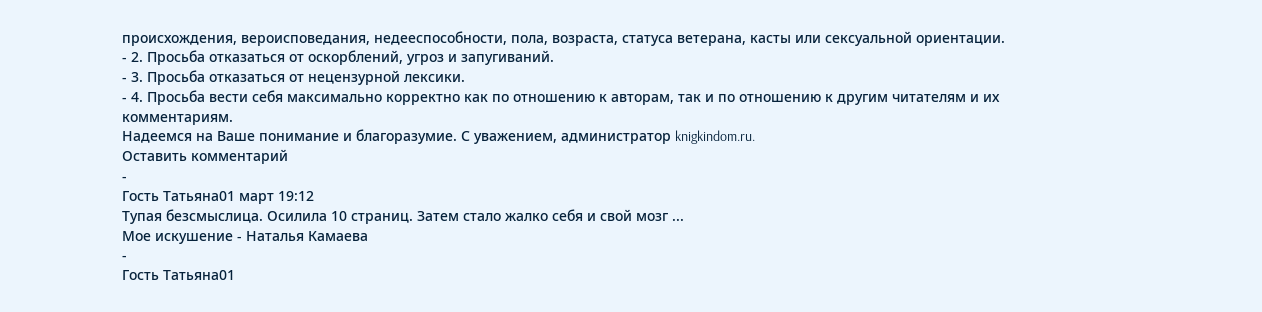происхождения, вероисповедания, недееспособности, пола, возраста, статуса ветерана, касты или сексуальной ориентации.
- 2. Просьба отказаться от оскорблений, угроз и запугиваний.
- 3. Просьба отказаться от нецензурной лексики.
- 4. Просьба вести себя максимально корректно как по отношению к авторам, так и по отношению к другим читателям и их комментариям.
Надеемся на Ваше понимание и благоразумие. С уважением, администратор knigkindom.ru.
Оставить комментарий
-
Гость Татьяна01 март 19:12
Тупая безсмыслица. Осилила 10 страниц. Затем стало жалко себя и свой мозг ...
Мое искушение - Наталья Камаева
-
Гость Татьяна01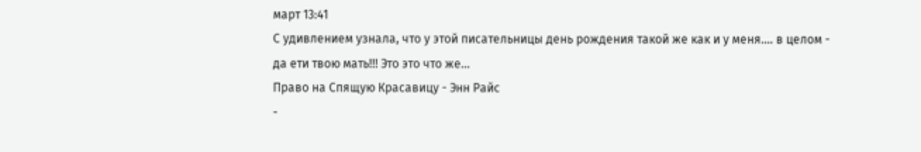март 13:41
С удивлением узнала, что у этой писательницы день рождения такой же как и у меня.... в целом - да ети твою мать!!! Это это что же...
Право на Спящую Красавицу - Энн Райс
-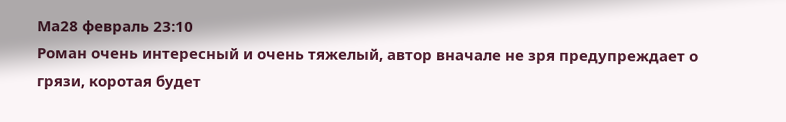Ма28 февраль 23:10
Роман очень интересный и очень тяжелый, автор вначале не зря предупреждает о грязи, коротая будет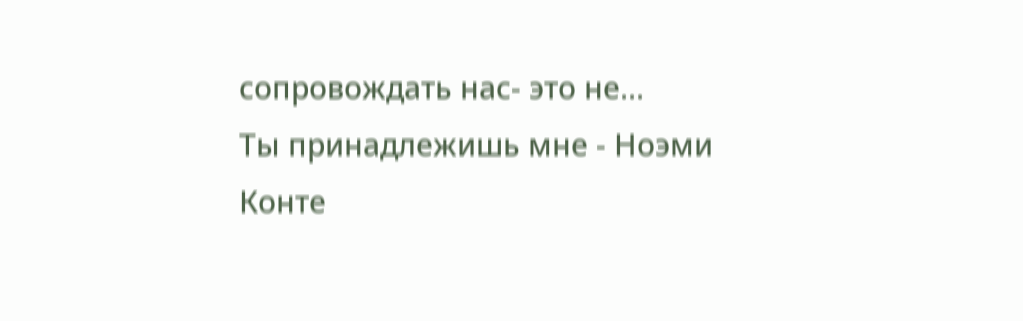сопровождать нас- это не...
Ты принадлежишь мне - Ноэми Конте